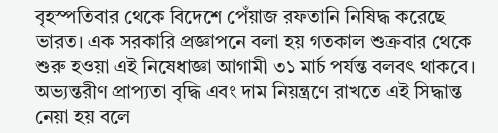বৃহস্পতিবার থেকে বিদেশে পেঁয়াজ রফতানি নিষিদ্ধ করেছে ভারত। এক সরকারি প্রজ্ঞাপনে বলা হয় গতকাল শুক্রবার থেকে শুরু হওয়া এই নিষেধাজ্ঞা আগামী ৩১ মার্চ পর্যন্ত বলবৎ থাকবে। অভ্যন্তরীণ প্রাপ্যতা বৃদ্ধি এবং দাম নিয়ন্ত্রণে রাখতে এই সিদ্ধান্ত নেয়া হয় বলে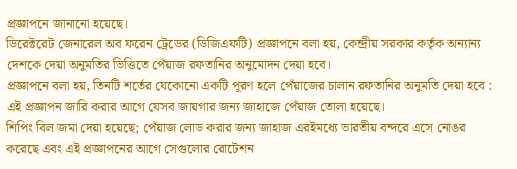প্রজ্ঞাপনে জানানো হয়েছে।
ডিরেক্টরেট জেনারেল অব ফরেন ট্রেডের (ডিজিএফটি) প্রজ্ঞাপনে বলা হয়, কেন্দ্রীয় সরকার কর্তৃক অন্যান্য দেশকে দেয়া অনুমতির ভিত্তিতে পেঁয়াজ রফতানির অনুমোদন দেয়া হবে।
প্রজ্ঞাপনে বলা হয়, তিনটি শর্তের যেকোনো একটি পূরণ হলে পেঁয়াজের চালান রফতানির অনুমতি দেয়া হবে : এই প্রজ্ঞাপন জারি করার আগে যেসব জায়গার জন্য জাহাজে পেঁয়াজ তোলা হয়েছে।
শিপিং বিল জমা দেয়া হয়েছে; পেঁয়াজ লোড করার জন্য জাহাজ এরইমধ্যে ভারতীয় বন্দরে এসে নোঙর করেছে এবং এই প্রজ্ঞাপনের আগে সেগুলোর রোটেশন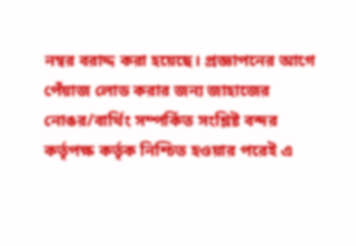নম্বর বরাদ্দ করা হয়েছে। প্রজ্ঞাপনের আগে পেঁয়াজ লোড করার জন্য জাহাজের নোঙর/বার্থিং সম্পর্কিত সংশ্লিষ্ট বন্দর কর্তৃপক্ষ কর্তৃক নিশ্চিত হওয়ার পরেই এ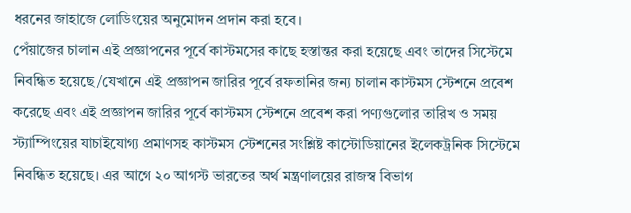ধরনের জাহাজে লোডিংয়ের অনুমোদন প্রদান করা হবে।
পেঁয়াজের চালান এই প্রজ্ঞাপনের পূর্বে কাস্টমসের কাছে হস্তান্তর করা হয়েছে এবং তাদের সিস্টেমে নিবন্ধিত হয়েছে/যেখানে এই প্রজ্ঞাপন জারির পূর্বে রফতানির জন্য চালান কাস্টমস স্টেশনে প্রবেশ করেছে এবং এই প্রজ্ঞাপন জারির পূর্বে কাস্টমস স্টেশনে প্রবেশ করা পণ্যগুলোর তারিখ ও সময় স্ট্যাম্পিংয়ের যাচাইযোগ্য প্রমাণসহ কাস্টমস স্টেশনের সংশ্লিষ্ট কাস্টোডিয়ানের ইলেকট্রনিক সিস্টেমে নিবন্ধিত হয়েছে। এর আগে ২০ আগস্ট ভারতের অর্থ মন্ত্রণালয়ের রাজস্ব বিভাগ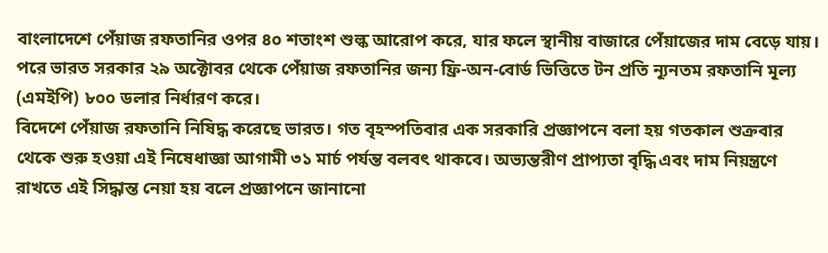বাংলাদেশে পেঁয়াজ রফতানির ওপর ৪০ শতাংশ শুল্ক আরোপ করে, যার ফলে স্থানীয় বাজারে পেঁয়াজের দাম বেড়ে যায়।
পরে ভারত সরকার ২৯ অক্টোবর থেকে পেঁয়াজ রফতানির জন্য ফ্রি-অন-বোর্ড ভিত্তিতে টন প্রতি ন্যূনতম রফতানি মূল্য (এমইপি) ৮০০ ডলার নির্ধারণ করে।
বিদেশে পেঁয়াজ রফতানি নিষিদ্ধ করেছে ভারত। গত বৃহস্পতিবার এক সরকারি প্রজ্ঞাপনে বলা হয় গতকাল শুক্রবার থেকে শুরু হওয়া এই নিষেধাজ্ঞা আগামী ৩১ মার্চ পর্যন্ত বলবৎ থাকবে। অভ্যন্তরীণ প্রাপ্যতা বৃদ্ধি এবং দাম নিয়ন্ত্রণে রাখতে এই সিদ্ধান্ত নেয়া হয় বলে প্রজ্ঞাপনে জানানো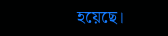হয়েছে।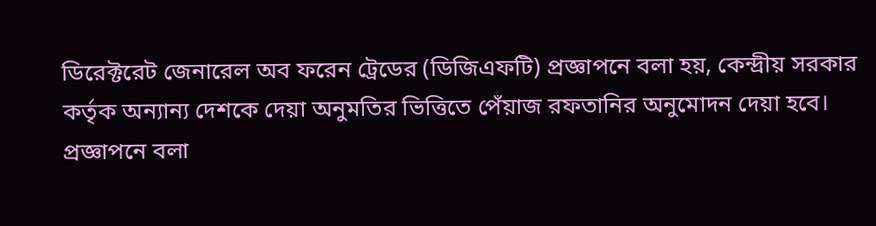ডিরেক্টরেট জেনারেল অব ফরেন ট্রেডের (ডিজিএফটি) প্রজ্ঞাপনে বলা হয়, কেন্দ্রীয় সরকার কর্তৃক অন্যান্য দেশকে দেয়া অনুমতির ভিত্তিতে পেঁয়াজ রফতানির অনুমোদন দেয়া হবে।
প্রজ্ঞাপনে বলা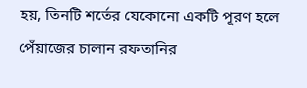হয়, তিনটি শর্তের যেকোনো একটি পূরণ হলে পেঁয়াজের চালান রফতানির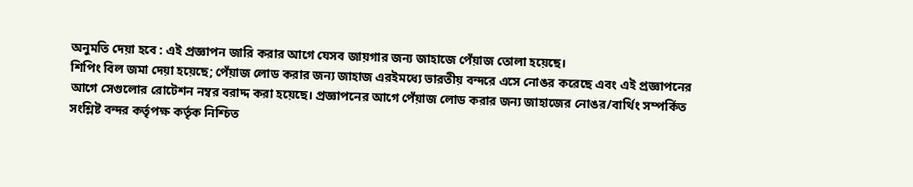অনুমতি দেয়া হবে : এই প্রজ্ঞাপন জারি করার আগে যেসব জায়গার জন্য জাহাজে পেঁয়াজ তোলা হয়েছে।
শিপিং বিল জমা দেয়া হয়েছে; পেঁয়াজ লোড করার জন্য জাহাজ এরইমধ্যে ভারতীয় বন্দরে এসে নোঙর করেছে এবং এই প্রজ্ঞাপনের আগে সেগুলোর রোটেশন নম্বর বরাদ্দ করা হয়েছে। প্রজ্ঞাপনের আগে পেঁয়াজ লোড করার জন্য জাহাজের নোঙর/বার্থিং সম্পর্কিত সংশ্লিষ্ট বন্দর কর্তৃপক্ষ কর্তৃক নিশ্চিত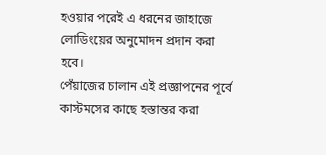হওয়ার পরেই এ ধরনের জাহাজে লোডিংয়ের অনুমোদন প্রদান করা হবে।
পেঁয়াজের চালান এই প্রজ্ঞাপনের পূর্বে কাস্টমসের কাছে হস্তান্তর করা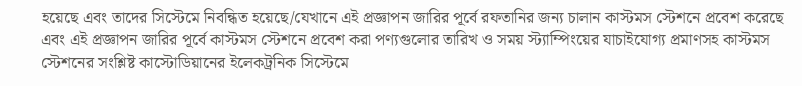হয়েছে এবং তাদের সিস্টেমে নিবন্ধিত হয়েছে/যেখানে এই প্রজ্ঞাপন জারির পূর্বে রফতানির জন্য চালান কাস্টমস স্টেশনে প্রবেশ করেছে এবং এই প্রজ্ঞাপন জারির পূর্বে কাস্টমস স্টেশনে প্রবেশ করা পণ্যগুলোর তারিখ ও সময় স্ট্যাম্পিংয়ের যাচাইযোগ্য প্রমাণসহ কাস্টমস স্টেশনের সংশ্লিষ্ট কাস্টোডিয়ানের ইলেকট্রনিক সিস্টেমে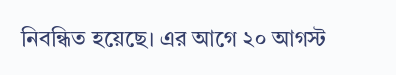নিবন্ধিত হয়েছে। এর আগে ২০ আগস্ট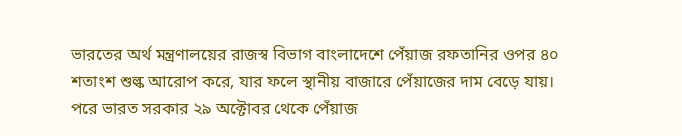ভারতের অর্থ মন্ত্রণালয়ের রাজস্ব বিভাগ বাংলাদেশে পেঁয়াজ রফতানির ওপর ৪০ শতাংশ শুল্ক আরোপ করে, যার ফলে স্থানীয় বাজারে পেঁয়াজের দাম বেড়ে যায়।
পরে ভারত সরকার ২৯ অক্টোবর থেকে পেঁয়াজ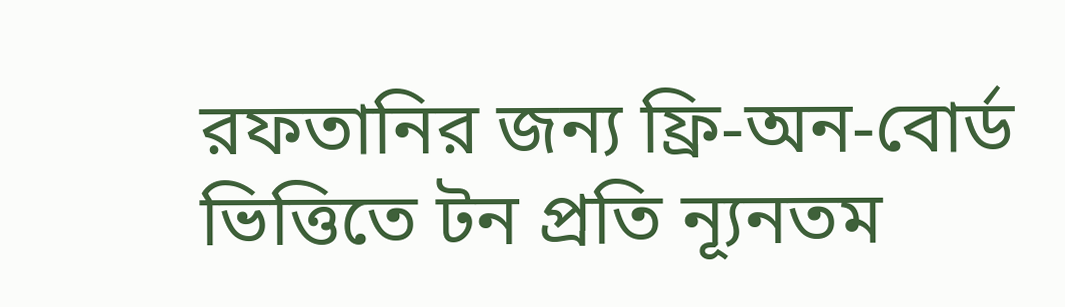রফতানির জন্য ফ্রি-অন-বোর্ড ভিত্তিতে টন প্রতি ন্যূনতম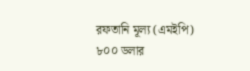রফতানি মূল্য (এমইপি) ৮০০ ডলার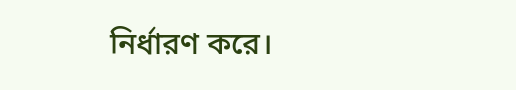নির্ধারণ করে।